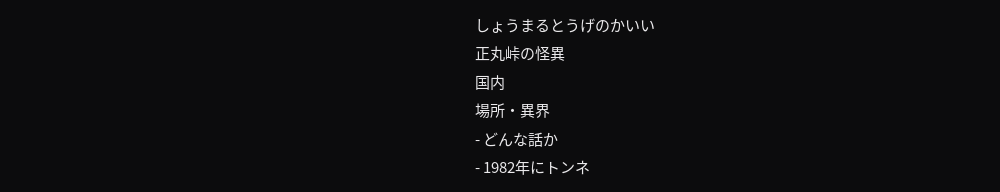しょうまるとうげのかいい
正丸峠の怪異
国内
場所・異界
- どんな話か
- 1982年にトンネ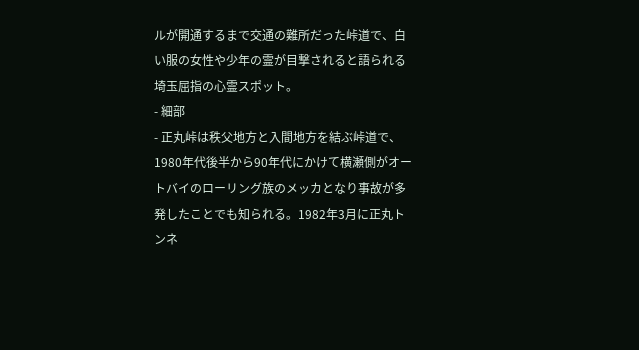ルが開通するまで交通の難所だった峠道で、白い服の女性や少年の霊が目撃されると語られる埼玉屈指の心霊スポット。
- 細部
- 正丸峠は秩父地方と入間地方を結ぶ峠道で、1980年代後半から90年代にかけて横瀬側がオートバイのローリング族のメッカとなり事故が多発したことでも知られる。1982年3月に正丸トンネ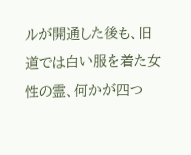ルが開通した後も、旧道では白い服を着た女性の霊、何かが四つ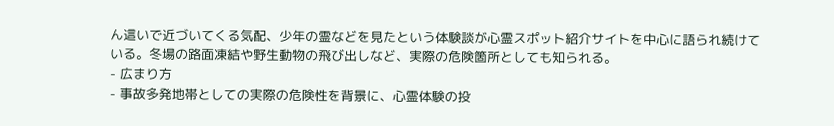ん這いで近づいてくる気配、少年の霊などを見たという体験談が心霊スポット紹介サイトを中心に語られ続けている。冬場の路面凍結や野生動物の飛び出しなど、実際の危険箇所としても知られる。
- 広まり方
- 事故多発地帯としての実際の危険性を背景に、心霊体験の投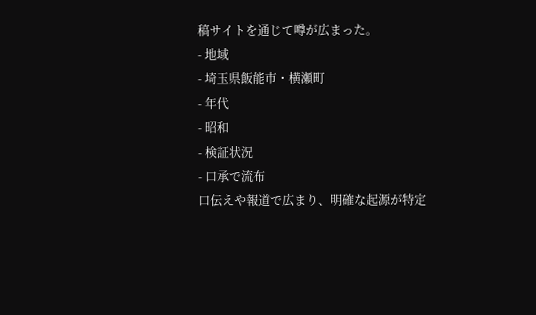稿サイトを通じて噂が広まった。
- 地域
- 埼玉県飯能市・横瀬町
- 年代
- 昭和
- 検証状況
- 口承で流布
口伝えや報道で広まり、明確な起源が特定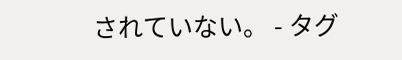されていない。 - タグ